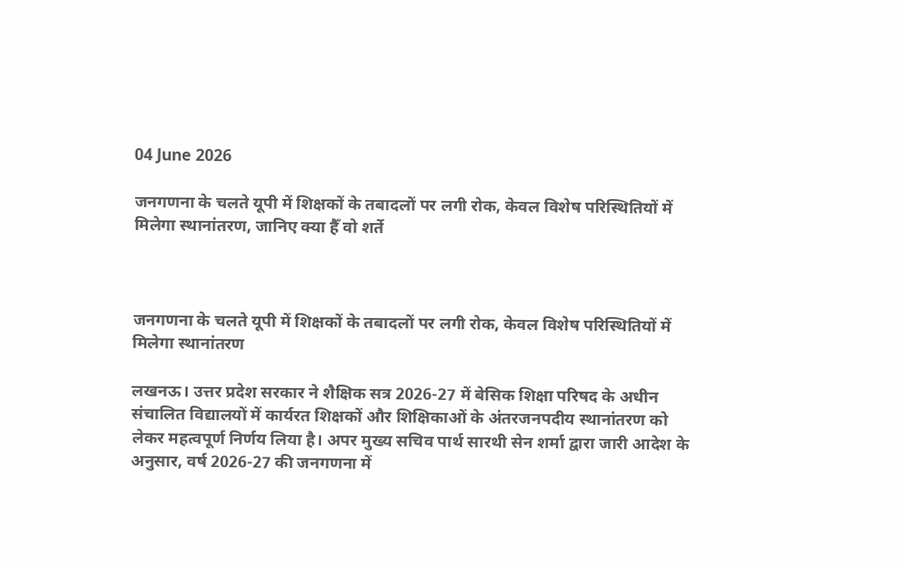04 June 2026

जनगणना के चलते यूपी में शिक्षकों के तबादलों पर लगी रोक, केवल विशेष परिस्थितियों में मिलेगा स्थानांतरण, जानिए क्या हैँ वो शर्ते



जनगणना के चलते यूपी में शिक्षकों के तबादलों पर लगी रोक, केवल विशेष परिस्थितियों में मिलेगा स्थानांतरण

लखनऊ। उत्तर प्रदेश सरकार ने शैक्षिक सत्र 2026-27 में बेसिक शिक्षा परिषद के अधीन संचालित विद्यालयों में कार्यरत शिक्षकों और शिक्षिकाओं के अंतरजनपदीय स्थानांतरण को लेकर महत्वपूर्ण निर्णय लिया है। अपर मुख्य सचिव पार्थ सारथी सेन शर्मा द्वारा जारी आदेश के अनुसार, वर्ष 2026-27 की जनगणना में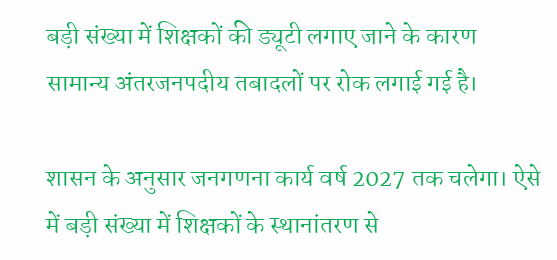बड़ी संख्या में शिक्षकों की ड्यूटी लगाए जाने के कारण सामान्य अंतरजनपदीय तबादलों पर रोक लगाई गई है।

शासन के अनुसार जनगणना कार्य वर्ष 2027 तक चलेगा। ऐसे में बड़ी संख्या में शिक्षकों के स्थानांतरण से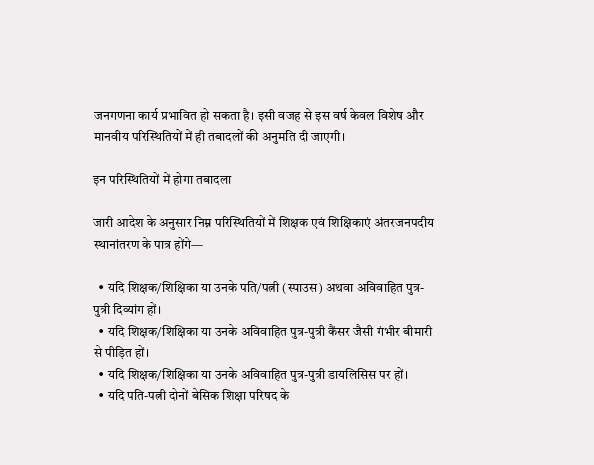जनगणना कार्य प्रभावित हो सकता है। इसी वजह से इस वर्ष केवल विशेष और मानवीय परिस्थितियों में ही तबादलों की अनुमति दी जाएगी।

इन परिस्थितियों में होगा तबादला

जारी आदेश के अनुसार निम्न परिस्थितियों में शिक्षक एवं शिक्षिकाएं अंतरजनपदीय स्थानांतरण के पात्र होंगे—

  • यदि शिक्षक/शिक्षिका या उनके पति/पत्नी (स्पाउस) अथवा अविवाहित पुत्र-पुत्री दिव्यांग हों।
  • यदि शिक्षक/शिक्षिका या उनके अविवाहित पुत्र-पुत्री कैंसर जैसी गंभीर बीमारी से पीड़ित हों।
  • यदि शिक्षक/शिक्षिका या उनके अविवाहित पुत्र-पुत्री डायलिसिस पर हों।
  • यदि पति-पत्नी दोनों बेसिक शिक्षा परिषद के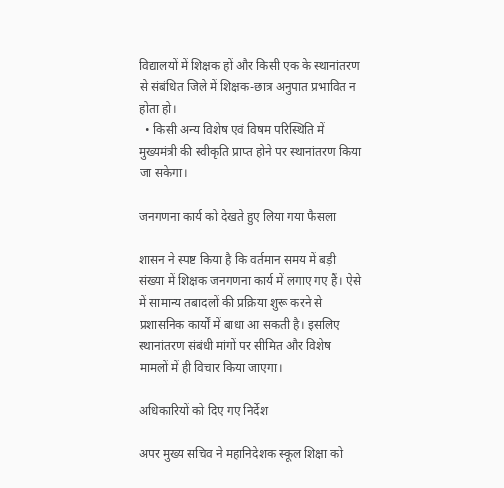विद्यालयों में शिक्षक हों और किसी एक के स्थानांतरण से संबंधित जिले में शिक्षक-छात्र अनुपात प्रभावित न होता हो।
  • किसी अन्य विशेष एवं विषम परिस्थिति में मुख्यमंत्री की स्वीकृति प्राप्त होने पर स्थानांतरण किया जा सकेगा।

जनगणना कार्य को देखते हुए लिया गया फैसला

शासन ने स्पष्ट किया है कि वर्तमान समय में बड़ी संख्या में शिक्षक जनगणना कार्य में लगाए गए हैं। ऐसे में सामान्य तबादलों की प्रक्रिया शुरू करने से प्रशासनिक कार्यों में बाधा आ सकती है। इसलिए स्थानांतरण संबंधी मांगों पर सीमित और विशेष मामलों में ही विचार किया जाएगा।

अधिकारियों को दिए गए निर्देश

अपर मुख्य सचिव ने महानिदेशक स्कूल शिक्षा को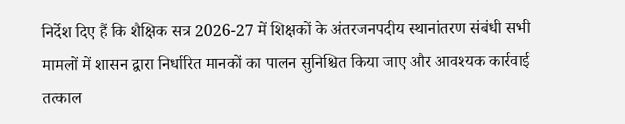निर्देश दिए हैं कि शैक्षिक सत्र 2026-27 में शिक्षकों के अंतरजनपदीय स्थानांतरण संबंधी सभी मामलों में शासन द्वारा निर्धारित मानकों का पालन सुनिश्चित किया जाए और आवश्यक कार्रवाई तत्काल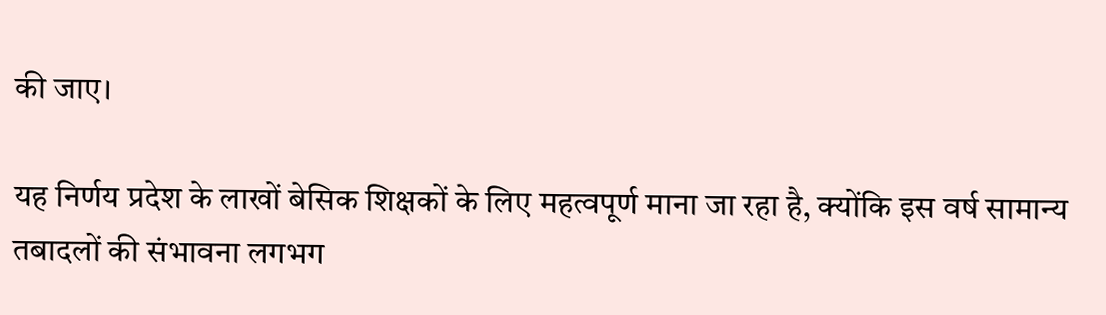की जाए।

यह निर्णय प्रदेश के लाखों बेसिक शिक्षकों के लिए महत्वपूर्ण माना जा रहा है, क्योंकि इस वर्ष सामान्य तबादलों की संभावना लगभग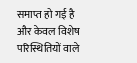समाप्त हो गई है और केवल विशेष परिस्थितियों वाले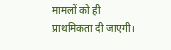मामलों को ही प्राथमिकता दी जाएगी।